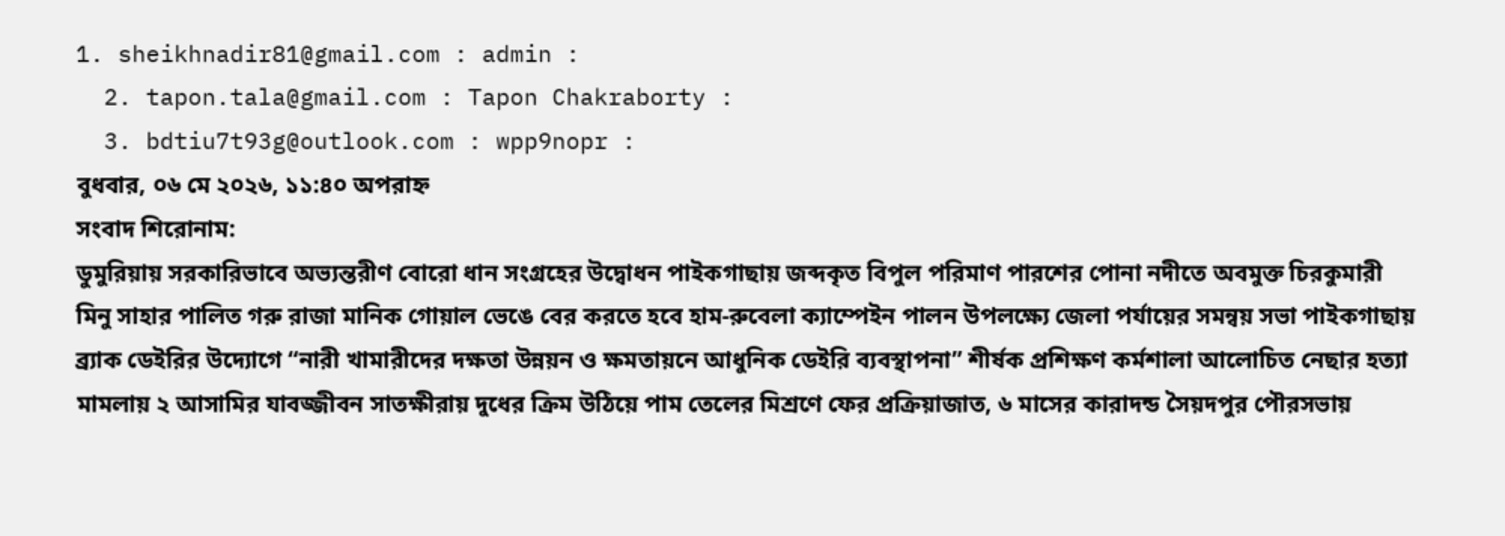1. sheikhnadir81@gmail.com : admin :
  2. tapon.tala@gmail.com : Tapon Chakraborty :
  3. bdtiu7t93g@outlook.com : wpp9nopr :
বুধবার, ০৬ মে ২০২৬, ১১:৪০ অপরাহ্ন
সংবাদ শিরোনাম:
ডুমুরিয়ায় সরকারিভাবে অভ্যন্তরীণ বোরো ধান সংগ্রহের উদ্বোধন পাইকগাছায় জব্দকৃত বিপুল পরিমাণ পারশের পোনা নদীতে অবমুক্ত চিরকুমারী মিনু সাহার পালিত গরু রাজা মানিক গোয়াল ভেঙে বের করতে হবে হাম-রুবেলা ক্যাম্পেইন পালন উপলক্ষ্যে জেলা পর্যায়ের সমন্বয় সভা পাইকগাছায় ব্র্যাক ডেইরির উদ্যোগে “নারী খামারীদের দক্ষতা উন্নয়ন ও ক্ষমতায়নে আধুনিক ডেইরি ব্যবস্থাপনা” শীর্ষক প্রশিক্ষণ কর্মশালা আলোচিত নেছার হত্যা মামলায় ২ আসামির যাবজ্জীবন সাতক্ষীরায় দুধের ক্রিম উঠিয়ে পাম তেলের মিশ্রণে ফের প্রক্রিয়াজাত, ৬ মাসের কারাদন্ড সৈয়দপুর পৌরসভায়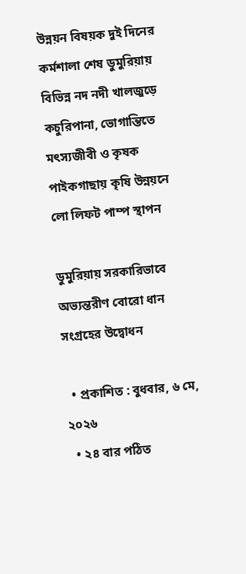উন্নয়ন বিষয়ক দুই দিনের কর্মশালা শেষ ডুমুরিয়ায় বিভিন্ন নদ নদী খালজুড়ে কচুরিপানা, ভোগান্তিতে মৎস্যজীবী‌ ও কৃষক পাইকগাছায় কৃষি উন্নয়নে লো লিফট পাম্প স্থাপন

ডুমুরিয়ায় সরকারিভাবে অভ্যন্তরীণ বোরো ধান সংগ্রহের উদ্বোধন

  • প্রকাশিত : বুধবার, ৬ মে, ২০২৬
  • ২৪ বার পঠিত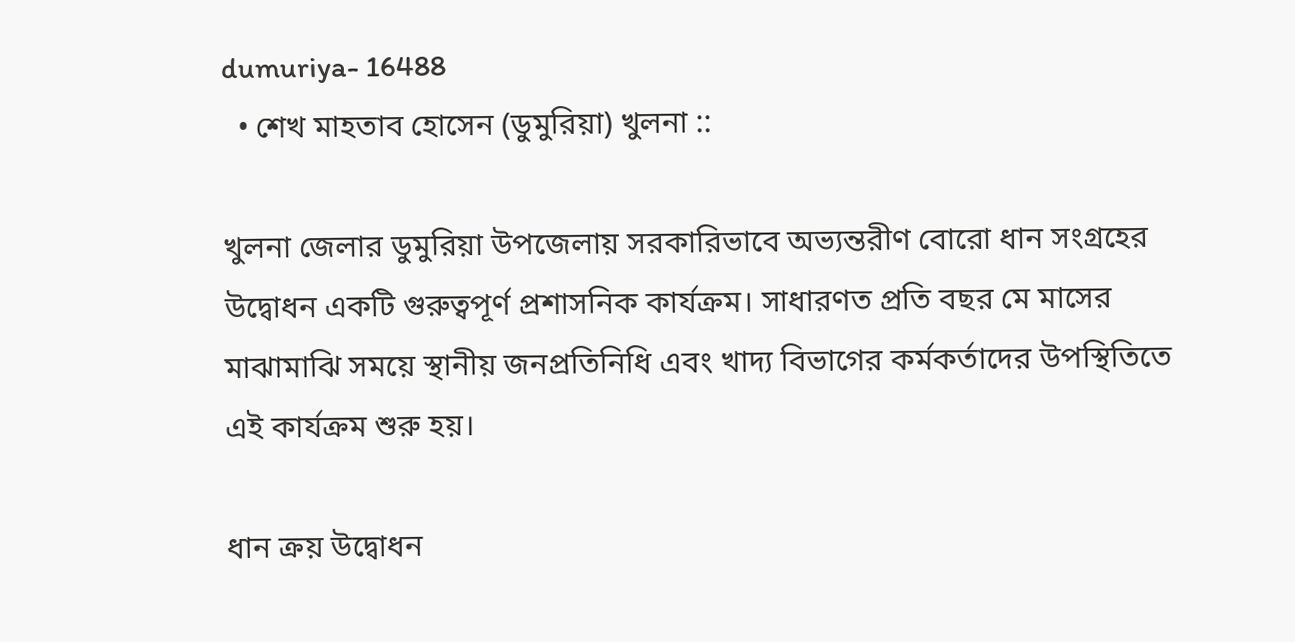dumuriya- 16488
  • শেখ মাহতাব হোসেন (ডুমুরিয়া) খুলনা ::

খুলনা জেলার ডুমুরিয়া উপজেলায় সরকারিভাবে অভ্যন্তরীণ বোরো ধান সংগ্রহের উদ্বোধন একটি গুরুত্বপূর্ণ প্রশাসনিক কার্যক্রম। সাধারণত প্রতি বছর মে মাসের মাঝামাঝি সময়ে স্থানীয় জনপ্রতিনিধি এবং খাদ্য বিভাগের কর্মকর্তাদের উপস্থিতিতে এই কার্যক্রম শুরু হয়।

ধান‌‌ ক্রয় উদ্বোধন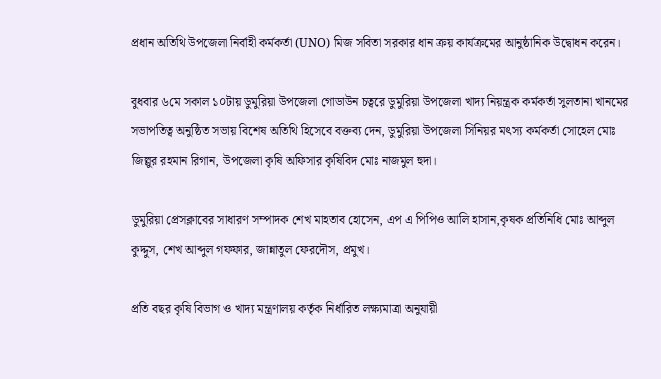প্রধান অতিথি উপজেলা নির্বাহী কর্মকর্তা (UNO) মিজ সবিতা সরকার ধান ক্রয় কার্যক্রমের আনুষ্ঠানিক উদ্বোধন করেন।

বুধবার ৬মে সকাল ১০টায় ডুমুরিয়া উপজেলা গোডাউন চত্বরে ডুমুরিয়া উপজেলা খাদ্য নিয়ন্ত্রক কর্মকর্তা সুলতানা খানমের সভাপতিত্ব অনুষ্ঠিত সভায় বিশেষ অতিথি হিসেবে বক্তব্য দেন, ডুমুরিয়া উপজেলা সিনিয়র মৎস্য কর্মকর্তা সোহেল মোঃ জিল্লুর রহমান রিগান, উপজেলা কৃষি অফিসার কৃষিবিদ মোঃ নাজমুল হুদা।

ডুমুরিয়া প্রেসক্লাবের সাধারণ সম্পাদক শেখ মাহতাব হোসেন, এপ এ পিপিও আলি হাসান,কৃষক প্রতিনিধি মোঃ আব্দুল কুদ্দুস, শেখ আব্দুল গফফার, জান্নাতুল ফেরদৌস, প্রমুখ।

প্রতি বছর কৃষি বিভাগ ও খাদ্য মন্ত্রণালয় কর্তৃক নির্ধারিত লক্ষ্যমাত্রা অনুযায়ী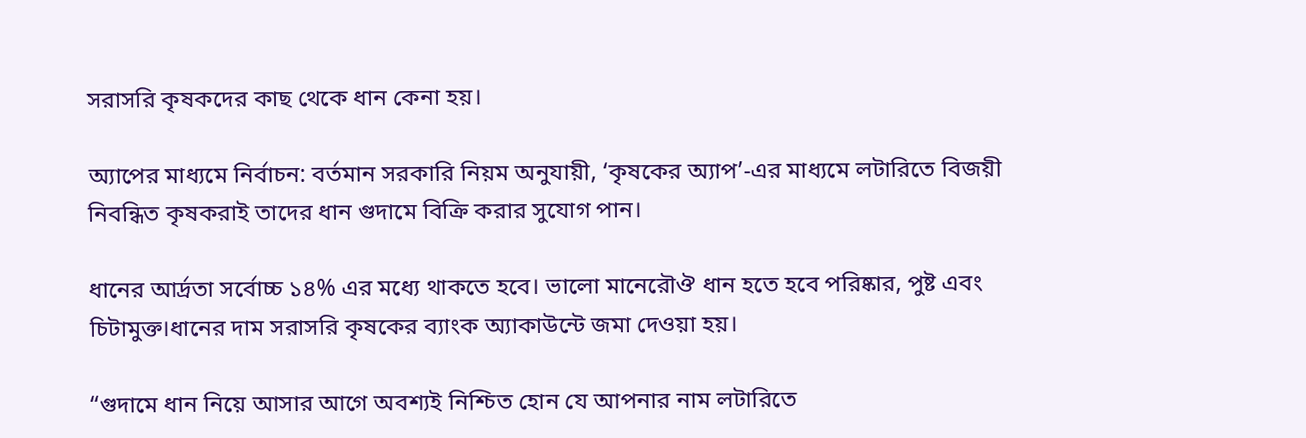সরাসরি কৃষকদের কাছ থেকে ধান কেনা হয়।

অ্যাপের মাধ্যমে নির্বাচন: বর্তমান সরকারি নিয়ম অনুযায়ী, ‘কৃষকের অ্যাপ’-এর মাধ্যমে লটারিতে বিজয়ী নিবন্ধিত কৃষকরাই তাদের ধান গুদামে বিক্রি করার সুযোগ পান।

ধানের আর্দ্রতা সর্বোচ্চ ১৪% এর মধ্যে থাকতে হবে। ভালো মানেরৌঔ ধান হতে হবে পরিষ্কার, পুষ্ট এবং চিটামুক্ত।ধানের দাম সরাসরি কৃষকের ব্যাংক অ্যাকাউন্টে জমা দেওয়া হয়।

“গুদামে ধান নিয়ে আসার আগে অবশ্যই নিশ্চিত হোন যে আপনার নাম লটারিতে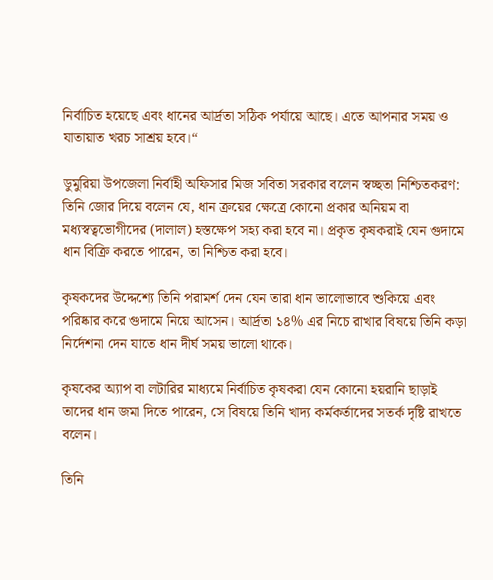নির্বাচিত হয়েছে এবং ধানের আর্দ্রতা সঠিক পর্যায়ে আছে। এতে আপনার সময় ও যাতায়াত খরচ সাশ্রয় হবে।“

ডুমুরিয়া উপজেলা নির্বাহী অফিসার মিজ সবিতা সরকার বলেন স্বচ্ছতা নিশ্চিতকরণ: তিনি জোর দিয়ে বলেন যে, ধান ক্রয়ের ক্ষেত্রে কোনো প্রকার অনিয়ম বা মধ্যস্বত্বভোগীদের (দালাল) হস্তক্ষেপ সহ্য করা হবে না। প্রকৃত কৃষকরাই যেন গুদামে ধান বিক্রি করতে পারেন, তা নিশ্চিত করা হবে।

কৃষকদের উদ্দেশ্যে তিনি পরামর্শ দেন যেন তারা ধান ভালোভাবে শুকিয়ে এবং পরিষ্কার করে গুদামে নিয়ে আসেন। আর্দ্রতা ১৪% এর নিচে রাখার বিষয়ে তিনি কড়া নির্দেশনা দেন যাতে ধান দীর্ঘ সময় ভালো থাকে।

কৃষকের অ্যাপ বা লটারির মাধ্যমে নির্বাচিত কৃষকরা যেন কোনো হয়রানি ছাড়াই তাদের ধান জমা দিতে পারেন, সে বিষয়ে তিনি খাদ্য কর্মকর্তাদের সতর্ক দৃষ্টি রাখতে বলেন।

তিনি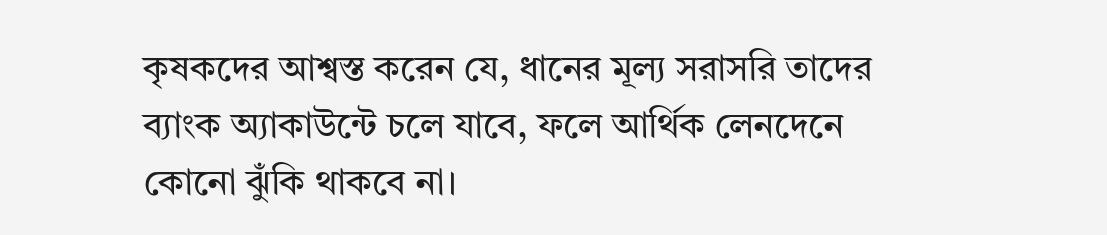কৃষকদের আশ্বস্ত করেন যে, ধানের মূল্য সরাসরি তাদের ব্যাংক অ্যাকাউন্টে চলে যাবে, ফলে আর্থিক লেনদেনে কোনো ঝুঁকি থাকবে না।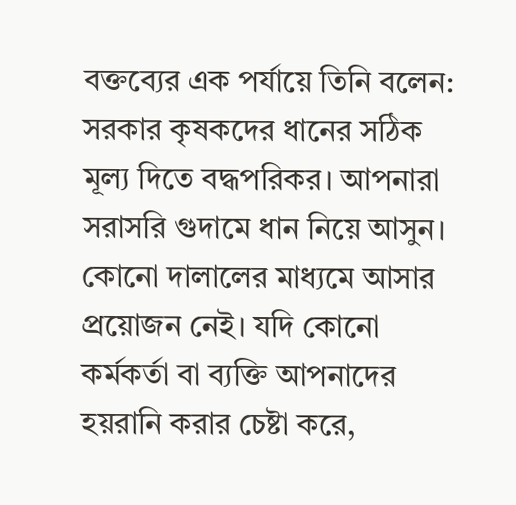বক্তব্যের এক পর্যায়ে তিনি বলেন: সরকার কৃষকদের ধানের সঠিক মূল্য দিতে বদ্ধপরিকর। আপনারা সরাসরি গুদামে ধান নিয়ে আসুন। কোনো দালালের মাধ্যমে আসার প্রয়োজন নেই। যদি কোনো কর্মকর্তা বা ব্যক্তি আপনাদের হয়রানি করার চেষ্টা করে,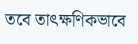তবে তাৎক্ষণিকভাবে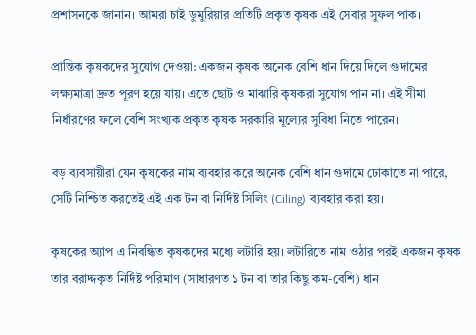প্রশাসনকে জানান। আমরা চাই ডুমুরিয়ার প্রতিটি প্রকৃত কৃষক এই সেবার সুফল পাক।

প্রান্তিক কৃষকদের সুযোগ দেওয়া: একজন কৃষক অনেক বেশি ধান দিয়ে দিলে গুদামের লক্ষ্যমাত্রা দ্রুত পূরণ হয়ে যায়। এতে ছোট ও মাঝারি কৃষকরা সুযোগ পান না। এই সীমা নির্ধারণের ফলে বেশি সংখ্যক প্রকৃত কৃষক সরকারি মূল্যের সুবিধা নিতে পারেন।

বড় ব্যবসায়ীরা যেন কৃষকের নাম ব্যবহার করে অনেক বেশি ধান গুদামে ঢোকাতে না পারে, সেটি নিশ্চিত করতেই এই এক টন বা নির্দিষ্ট সিলিং (Ciling) ব্যবহার করা হয়।

কৃষকের অ্যাপ এ নিবন্ধিত কৃষকদের মধ্যে লটারি হয়। লটারিতে নাম ওঠার পরই একজন কৃষক তার বরাদ্দকৃত নির্দিষ্ট পরিমাণ (সাধারণত ১ টন বা তার কিছু কম-বেশি) ধান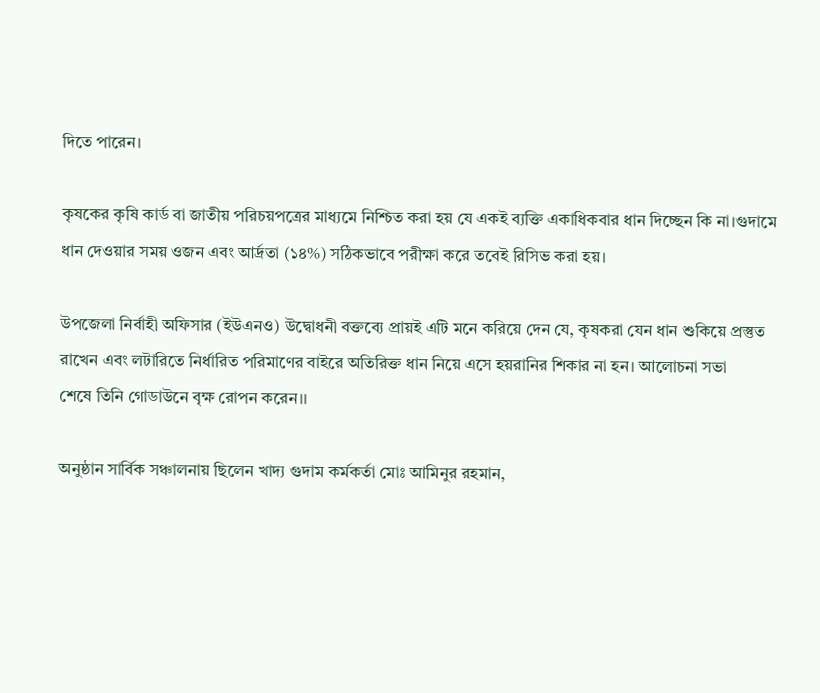দিতে পারেন।

কৃষকের কৃষি কার্ড বা জাতীয় পরিচয়পত্রের মাধ্যমে নিশ্চিত করা হয় যে একই ব্যক্তি একাধিকবার ধান দিচ্ছেন কি না।গুদামে ধান দেওয়ার সময় ওজন এবং আর্দ্রতা (১৪%) সঠিকভাবে পরীক্ষা করে তবেই রিসিভ করা হয়।

উপজেলা নির্বাহী অফিসার (ইউএনও) উদ্বোধনী বক্তব্যে প্রায়ই এটি মনে করিয়ে দেন যে, কৃষকরা যেন ধান শুকিয়ে প্রস্তুত রাখেন এবং লটারিতে নির্ধারিত পরিমাণের বাইরে অতিরিক্ত ধান নিয়ে এসে হয়রানির শিকার না হন। আলোচনা সভা শেষে ‌তিনি গোডাউনে বৃক্ষ রোপন করেন।।

অনুষ্ঠান সার্বিক সঞ্চালনায় ছিলেন খাদ্য গুদাম কর্মকর্তা মোঃ আমিনুর রহমান,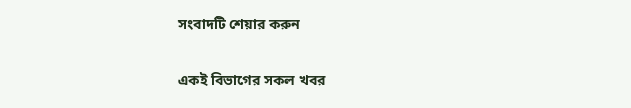সংবাদটি শেয়ার করুন

একই বিভাগের সকল খবর